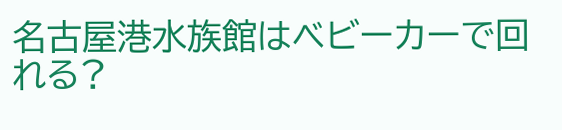名古屋港水族館はベビーカーで回れる?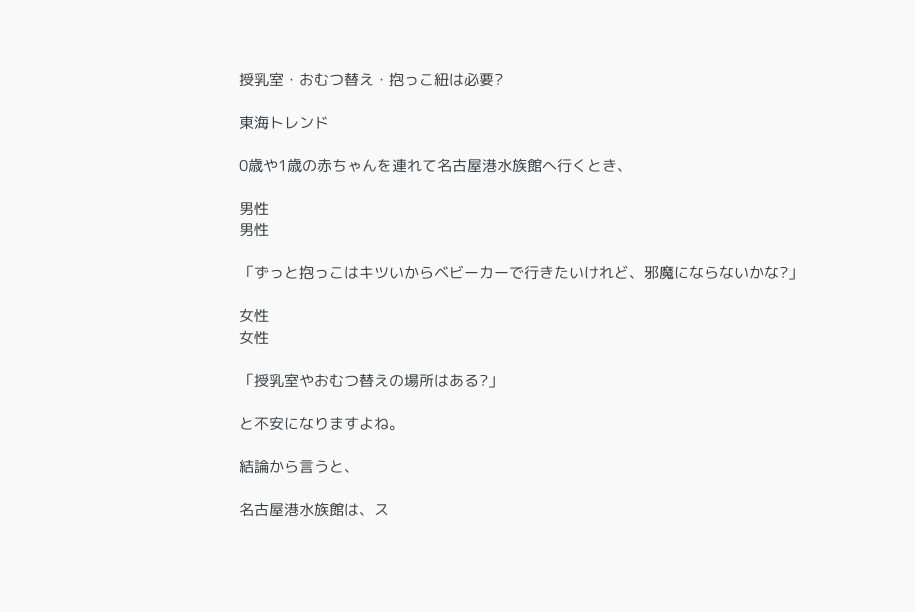授乳室・おむつ替え・抱っこ紐は必要?

東海トレンド

0歳や1歳の赤ちゃんを連れて名古屋港水族館へ行くとき、

男性
男性

「ずっと抱っこはキツいからベビーカーで行きたいけれど、邪魔にならないかな?」

女性
女性

「授乳室やおむつ替えの場所はある?」

と不安になりますよね。

結論から言うと、

名古屋港水族館は、ス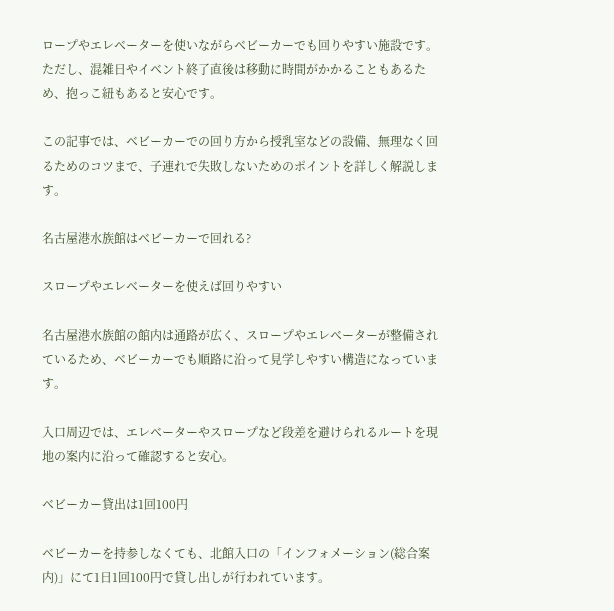ロープやエレベーターを使いながらベビーカーでも回りやすい施設です。ただし、混雑日やイベント終了直後は移動に時間がかかることもあるため、抱っこ紐もあると安心です。

この記事では、ベビーカーでの回り方から授乳室などの設備、無理なく回るためのコツまで、子連れで失敗しないためのポイントを詳しく解説します。

名古屋港水族館はベビーカーで回れる?

スロープやエレベーターを使えば回りやすい

名古屋港水族館の館内は通路が広く、スロープやエレベーターが整備されているため、ベビーカーでも順路に沿って見学しやすい構造になっています。

入口周辺では、エレベーターやスロープなど段差を避けられるルートを現地の案内に沿って確認すると安心。

ベビーカー貸出は1回100円

ベビーカーを持参しなくても、北館入口の「インフォメーション(総合案内)」にて1日1回100円で貸し出しが行われています。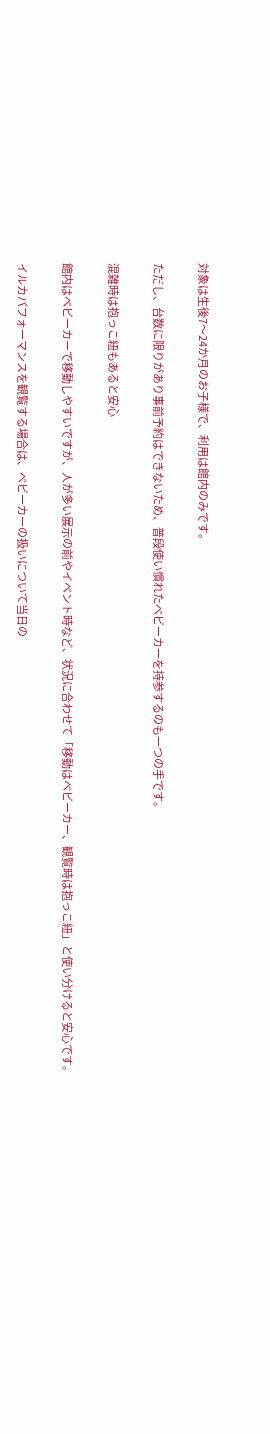対象は生後7〜24か月のお子様で、利用は館内のみです。

ただし、台数に限りがあり事前予約はできないため、普段使い慣れたベビーカーを持参するのも一つの手です。

混雑時は抱っこ紐もあると安心

館内はベビーカーで移動しやすいですが、人が多い展示の前やイベント時など、状況に合わせて「移動はベビーカー、観覧時は抱っこ紐」と使い分けると安心です。

イルカパフォーマンスを観覧する場合は、ベビーカーの扱いについて当日の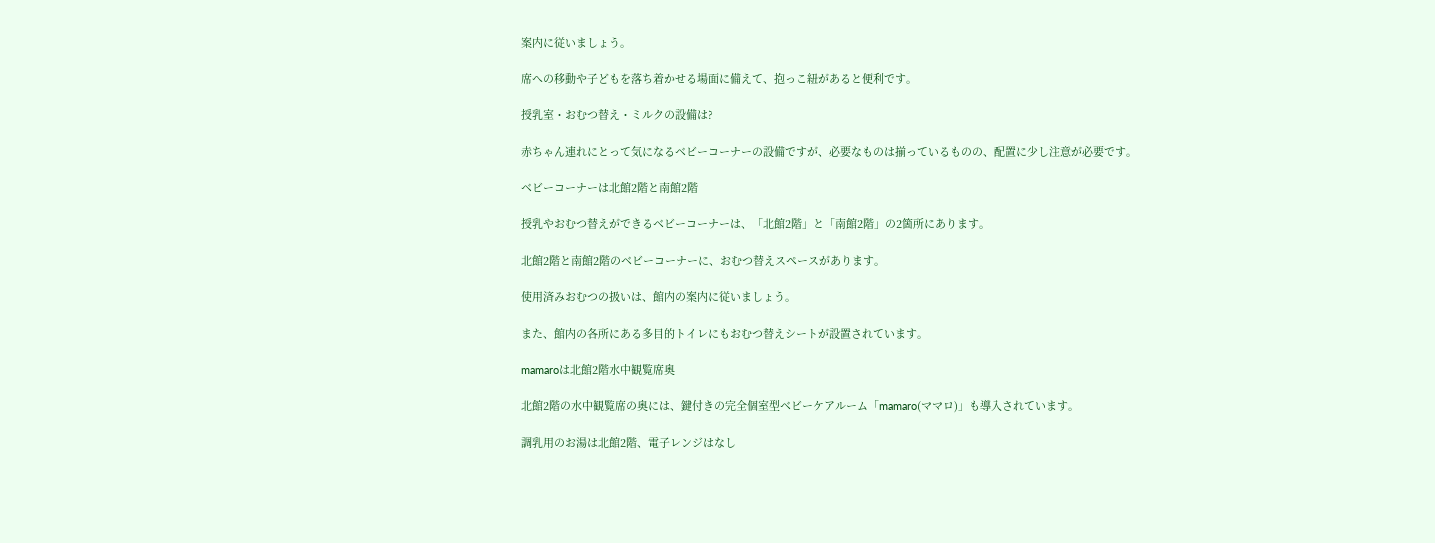案内に従いましょう。

席への移動や子どもを落ち着かせる場面に備えて、抱っこ紐があると便利です。

授乳室・おむつ替え・ミルクの設備は?

赤ちゃん連れにとって気になるベビーコーナーの設備ですが、必要なものは揃っているものの、配置に少し注意が必要です。

ベビーコーナーは北館2階と南館2階

授乳やおむつ替えができるベビーコーナーは、「北館2階」と「南館2階」の2箇所にあります。

北館2階と南館2階のベビーコーナーに、おむつ替えスペースがあります。

使用済みおむつの扱いは、館内の案内に従いましょう。

また、館内の各所にある多目的トイレにもおむつ替えシートが設置されています。

mamaroは北館2階水中観覧席奥

北館2階の水中観覧席の奥には、鍵付きの完全個室型ベビーケアルーム「mamaro(ママロ)」も導入されています。

調乳用のお湯は北館2階、電子レンジはなし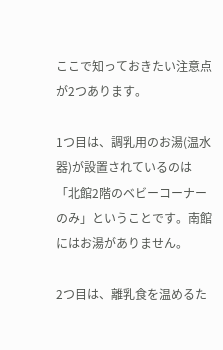ここで知っておきたい注意点が2つあります。

1つ目は、調乳用のお湯(温水器)が設置されているのは「北館2階のベビーコーナーのみ」ということです。南館にはお湯がありません。

2つ目は、離乳食を温めるた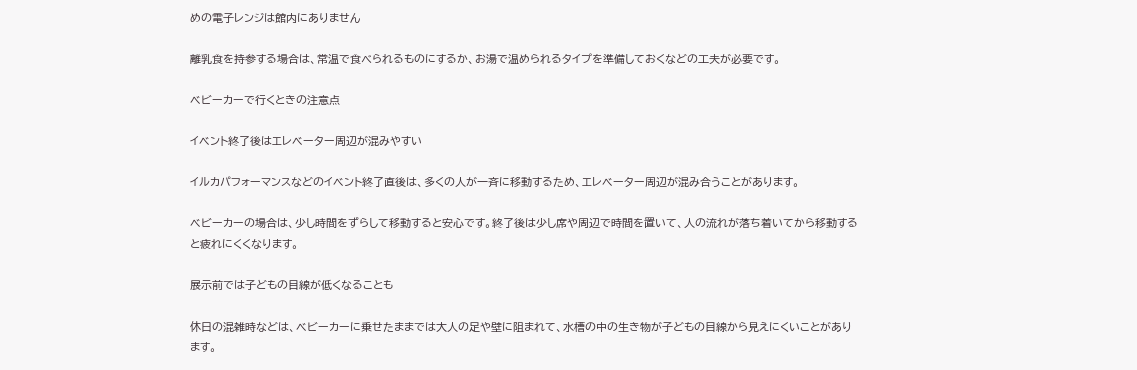めの電子レンジは館内にありません

離乳食を持参する場合は、常温で食べられるものにするか、お湯で温められるタイプを準備しておくなどの工夫が必要です。

ベビーカーで行くときの注意点

イベント終了後はエレベーター周辺が混みやすい

イルカパフォーマンスなどのイベント終了直後は、多くの人が一斉に移動するため、エレベーター周辺が混み合うことがあります。

ベビーカーの場合は、少し時間をずらして移動すると安心です。終了後は少し席や周辺で時間を置いて、人の流れが落ち着いてから移動すると疲れにくくなります。

展示前では子どもの目線が低くなることも

休日の混雑時などは、ベビーカーに乗せたままでは大人の足や壁に阻まれて、水槽の中の生き物が子どもの目線から見えにくいことがあります。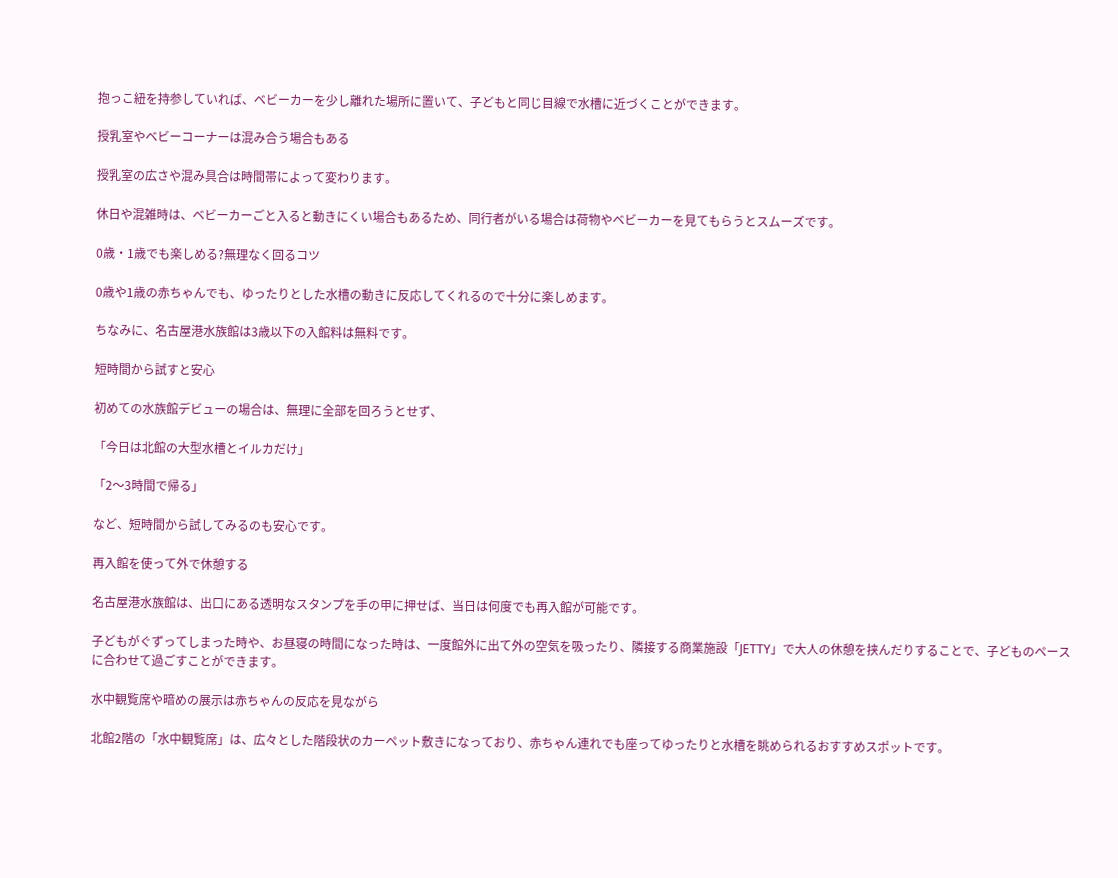抱っこ紐を持参していれば、ベビーカーを少し離れた場所に置いて、子どもと同じ目線で水槽に近づくことができます。

授乳室やベビーコーナーは混み合う場合もある

授乳室の広さや混み具合は時間帯によって変わります。

休日や混雑時は、ベビーカーごと入ると動きにくい場合もあるため、同行者がいる場合は荷物やベビーカーを見てもらうとスムーズです。

0歳・1歳でも楽しめる?無理なく回るコツ

0歳や1歳の赤ちゃんでも、ゆったりとした水槽の動きに反応してくれるので十分に楽しめます。

ちなみに、名古屋港水族館は3歳以下の入館料は無料です。

短時間から試すと安心

初めての水族館デビューの場合は、無理に全部を回ろうとせず、

「今日は北館の大型水槽とイルカだけ」

「2〜3時間で帰る」

など、短時間から試してみるのも安心です。

再入館を使って外で休憩する

名古屋港水族館は、出口にある透明なスタンプを手の甲に押せば、当日は何度でも再入館が可能です。

子どもがぐずってしまった時や、お昼寝の時間になった時は、一度館外に出て外の空気を吸ったり、隣接する商業施設「JETTY」で大人の休憩を挟んだりすることで、子どものペースに合わせて過ごすことができます。

水中観覧席や暗めの展示は赤ちゃんの反応を見ながら

北館2階の「水中観覧席」は、広々とした階段状のカーペット敷きになっており、赤ちゃん連れでも座ってゆったりと水槽を眺められるおすすめスポットです。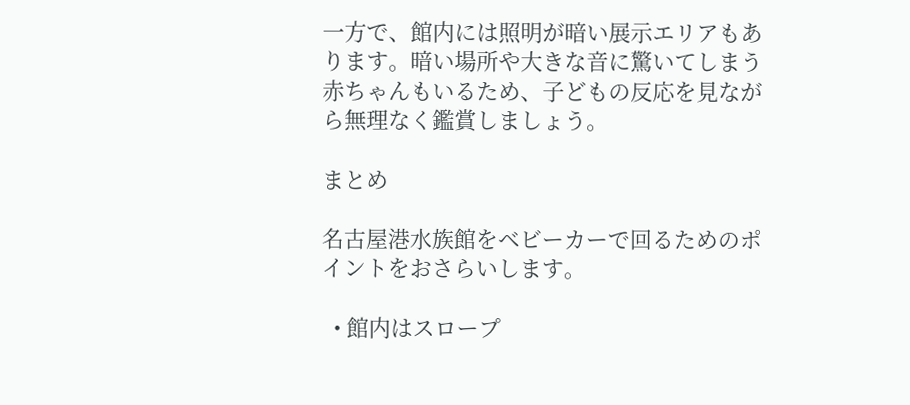一方で、館内には照明が暗い展示エリアもあります。暗い場所や大きな音に驚いてしまう赤ちゃんもいるため、子どもの反応を見ながら無理なく鑑賞しましょう。

まとめ

名古屋港水族館をベビーカーで回るためのポイントをおさらいします。

  • 館内はスロープ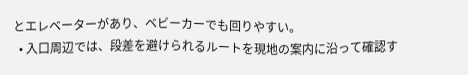とエレベーターがあり、ベビーカーでも回りやすい。
  • 入口周辺では、段差を避けられるルートを現地の案内に沿って確認す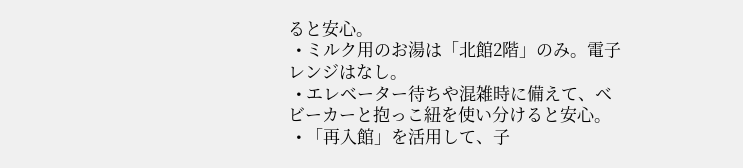ると安心。
  • ミルク用のお湯は「北館2階」のみ。電子レンジはなし。
  • エレベーター待ちや混雑時に備えて、ベビーカーと抱っこ紐を使い分けると安心。
  • 「再入館」を活用して、子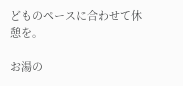どものペースに合わせて休憩を。

お湯の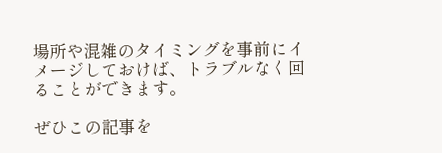場所や混雑のタイミングを事前にイメージしておけば、トラブルなく回ることができます。

ぜひこの記事を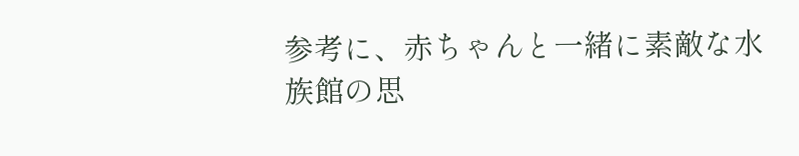参考に、赤ちゃんと一緒に素敵な水族館の思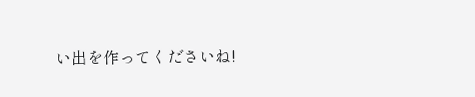い出を作ってくださいね!